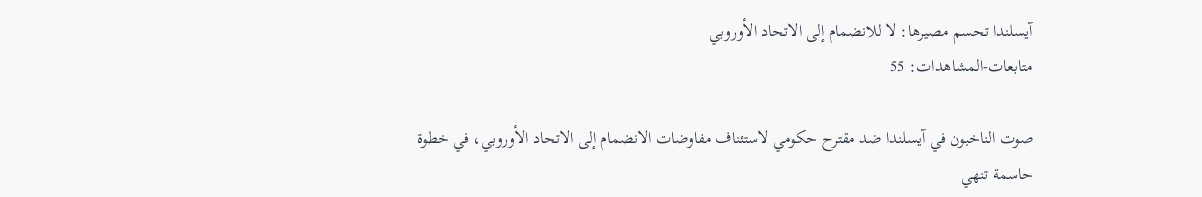آيسلندا تحسم مصيرها: لا للانضمام إلى الاتحاد الأوروبي
متابعات-المشاهدات: 55

صوت الناخبون في آيسلندا ضد مقترح حكومي لاستئناف مفاوضات الانضمام إلى الاتحاد الأوروبي، في خطوة حاسمة تنهي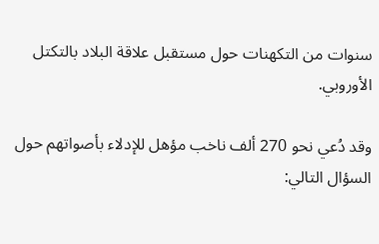سنوات من التكهنات حول مستقبل علاقة البلاد بالتكتل الأوروبي.

وقد دُعي نحو 270 ألف ناخب مؤهل للإدلاء بأصواتهم حول السؤال التالي: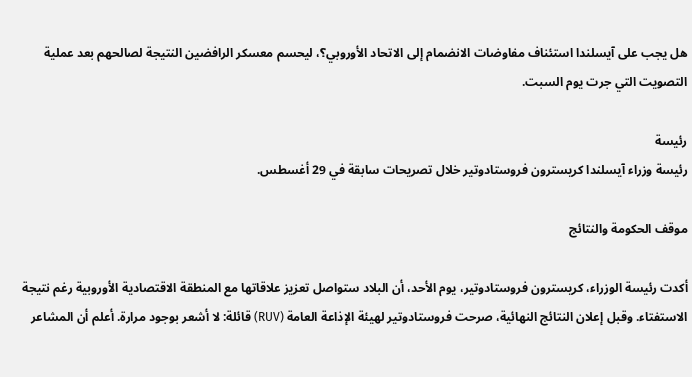هل يجب على آيسلندا استئناف مفاوضات الانضمام إلى الاتحاد الأوروبي؟، ليحسم معسكر الرافضين النتيجة لصالحهم بعد عملية التصويت التي جرت يوم السبت.

رئيسة
رئيسة وزراء آيسلندا كريسترون فروستادوتير خلال تصريحات سابقة في 29 أغسطس.

موقف الحكومة والنتائج

أكدت رئيسة الوزراء، كريسترون فروستادوتير، يوم الأحد، أن البلاد ستواصل تعزيز علاقاتها مع المنطقة الاقتصادية الأوروبية رغم نتيجة الاستفتاء. وقبل إعلان النتائج النهائية، صرحت فروستادوتير لهيئة الإذاعة العامة (RUV) قائلة: لا أشعر بوجود مرارة. أعلم أن المشاعر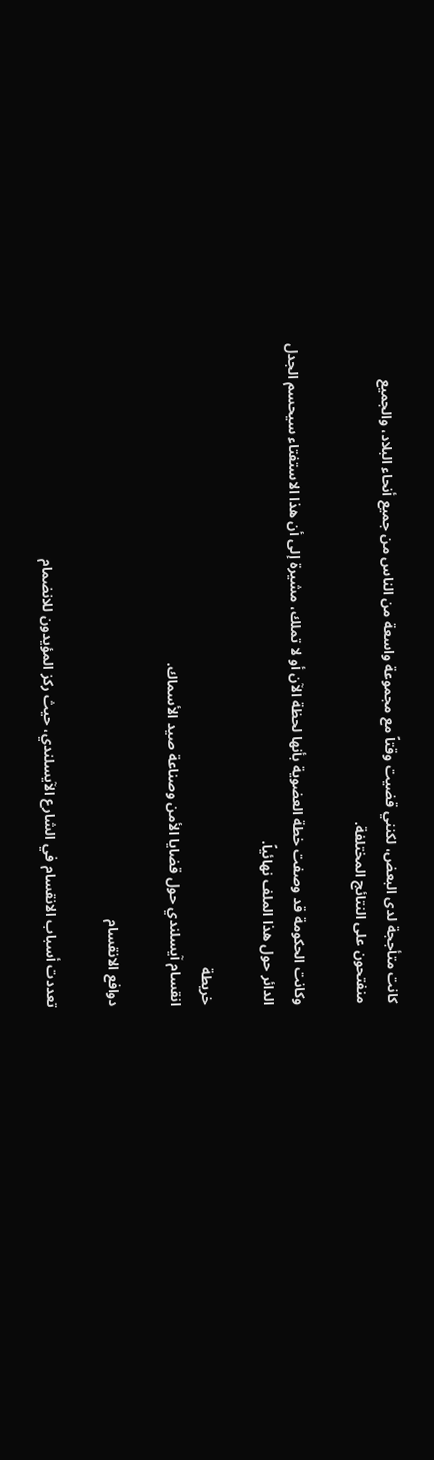كانت متأججة لدى البعض، لكنني قضيت وقتاً مع مجموعة واسعة من الناس من جميع أنحاء البلاد، والجميع منفتحون على النتائج المختلفة.

وكانت الحكومة قد وصفت خطة العضوية بأنها لحظة الآن أو لا تملك، مشيرة إلى أن هذا الاستفتاء سيحسم الجدل الدائر حول هذا الملف نهائياً.

خريطة
انقسام آيسلندي حول قضايا الأمن وصناعة صيد الأسماك.

دوافع الانقسام

تعددت أسباب الانقسام في الشارع الآيسلندي، حيث ركز المؤيدون للانضمام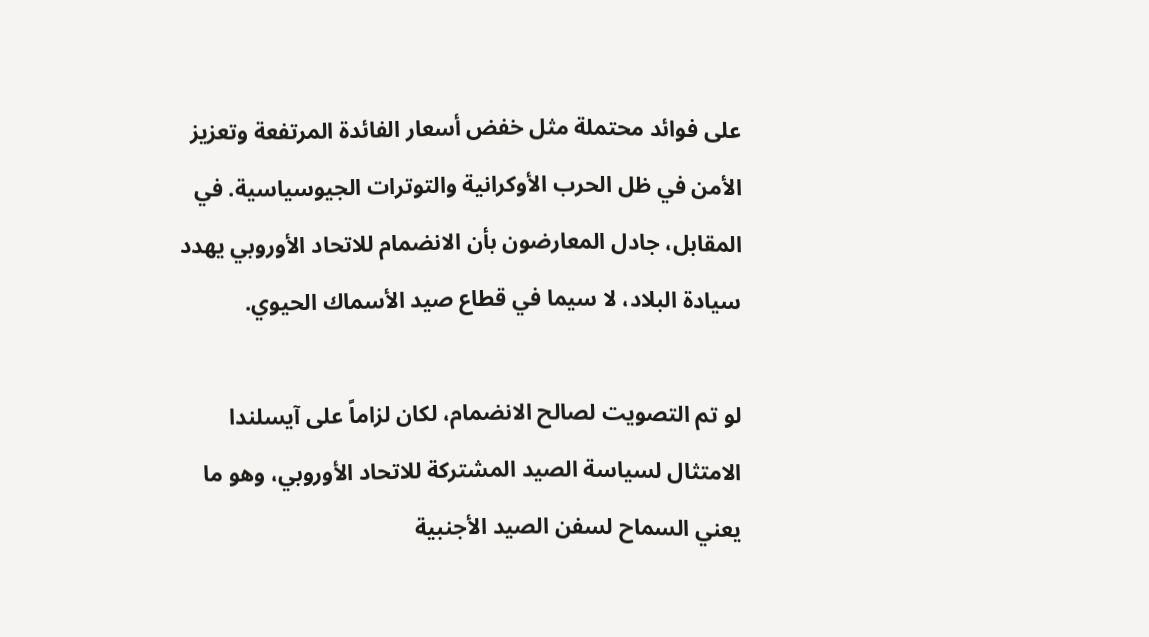على فوائد محتملة مثل خفض أسعار الفائدة المرتفعة وتعزيز الأمن في ظل الحرب الأوكرانية والتوترات الجيوسياسية. في المقابل، جادل المعارضون بأن الانضمام للاتحاد الأوروبي يهدد سيادة البلاد، لا سيما في قطاع صيد الأسماك الحيوي.

لو تم التصويت لصالح الانضمام، لكان لزاماً على آيسلندا الامتثال لسياسة الصيد المشتركة للاتحاد الأوروبي، وهو ما يعني السماح لسفن الصيد الأجنبية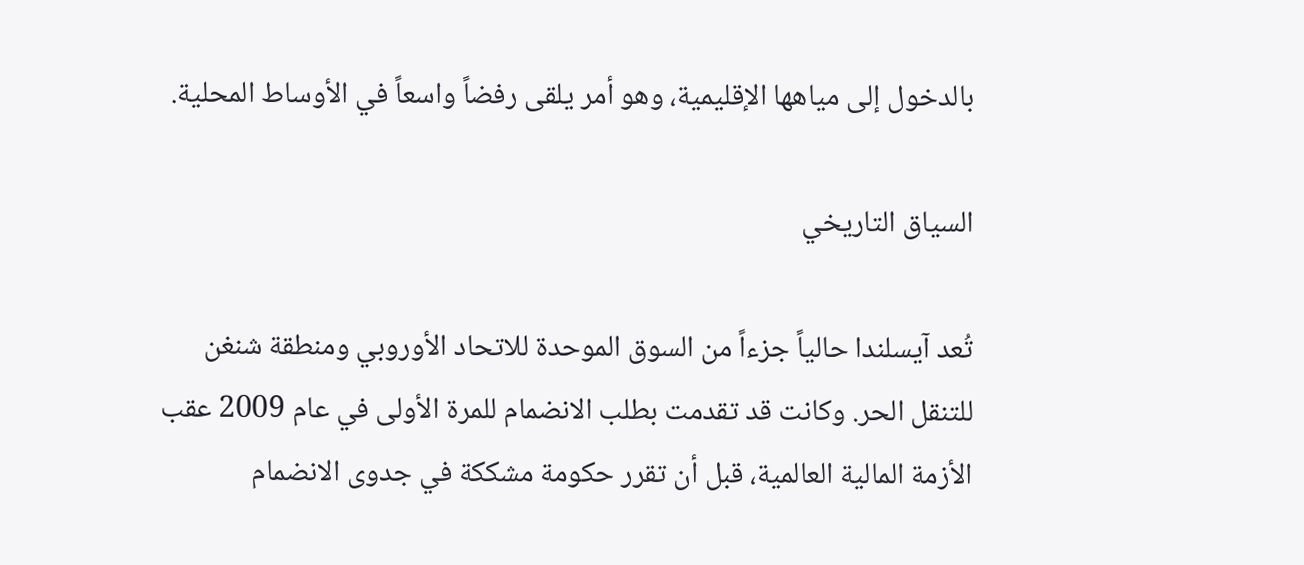بالدخول إلى مياهها الإقليمية، وهو أمر يلقى رفضاً واسعاً في الأوساط المحلية.

السياق التاريخي

تُعد آيسلندا حالياً جزءاً من السوق الموحدة للاتحاد الأوروبي ومنطقة شنغن للتنقل الحر. وكانت قد تقدمت بطلب الانضمام للمرة الأولى في عام 2009 عقب الأزمة المالية العالمية، قبل أن تقرر حكومة مشككة في جدوى الانضمام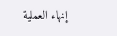إنهاء العملية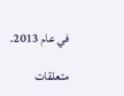في عام 2013.

متعلقات